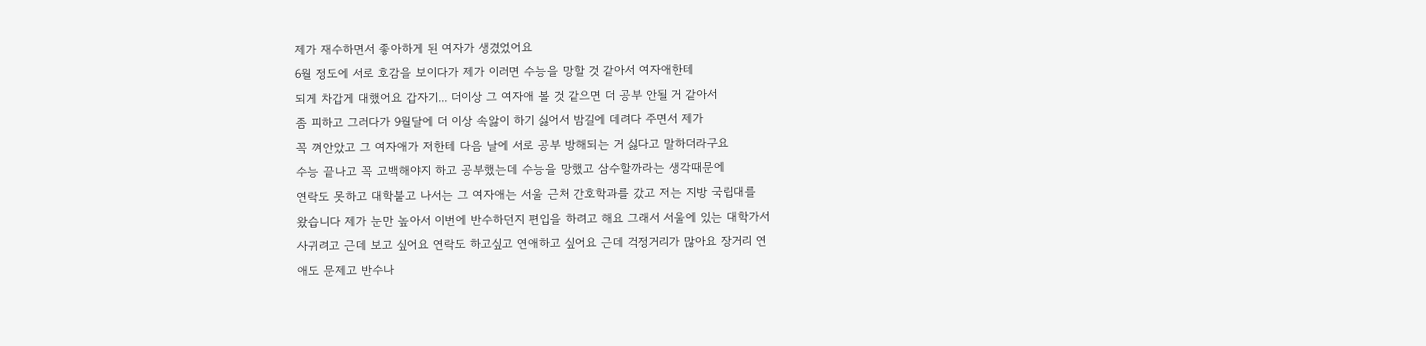제가 재수하면서 좋아하게 된 여자가 생겼었어요
6월 정도에 서로 호감을 보이다가 제가 이러면 수능을 망할 것 같아서 여자애한테
되게 차갑게 대했어요 갑자기... 더이상 그 여자애 볼 것 같으면 더 공부 안될 거 같아서
좀 피하고 그러다가 9월달에 더 이상 속앓이 하기 싫어서 밤길에 데려다 주면서 제가
꼭 껴안았고 그 여자애가 저한테 다음 날에 서로 공부 방해되는 거 싫다고 말하더라구요
수능 끝나고 꼭 고백해야지 하고 공부했는데 수능을 망했고 삼수할까라는 생각때문에
연락도 못하고 대학붙고 나서는 그 여자애는 서울 근처 간호학과를 갔고 저는 지방 국립대를
왔습니다 제가 눈만 높아서 이번에 반수하던지 편입을 하려고 해요 그래서 서울에 있는 대학가서
사귀려고 근데 보고 싶어요 연락도 하고싶고 연애하고 싶어요 근데 걱정거리가 많아요 장거리 연
애도 문제고 반수나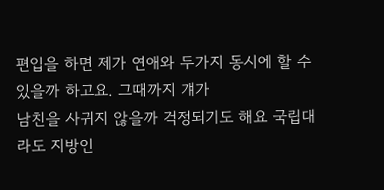편입을 하면 제가 연애와 두가지 동시에 할 수 있을까 하고요. 그때까지 걔가
남친을 사귀지 않을까 걱정되기도 해요 국립대라도 지방인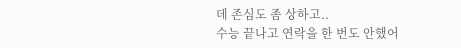데 존심도 좀 상하고..
수능 끝나고 연락을 한 번도 안했어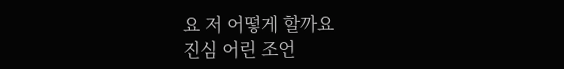요 저 어떻게 할까요
진심 어린 조언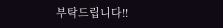부탁드립니다!!